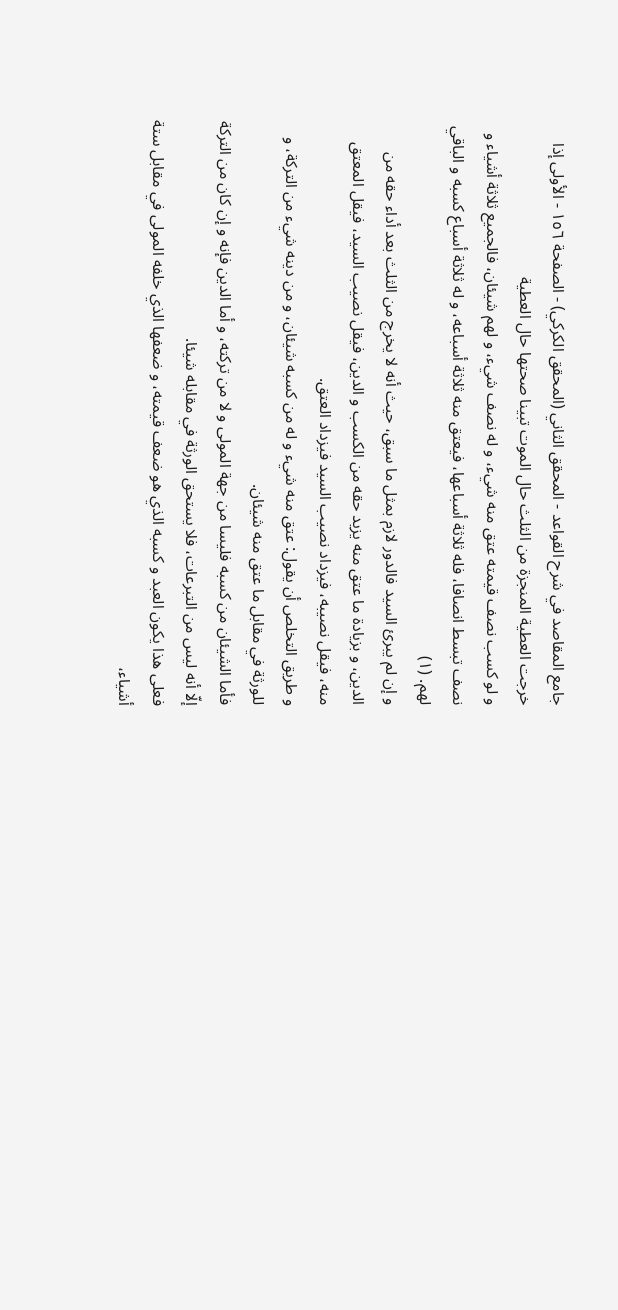جامع المقاصد في شرح القواعد - المحقق الثاني (المحقق الكركي) - الصفحة ١٥٦ - الأولى إذا خرجت العطية المنجزة من الثلث حال الموت تبينا صحتها حال العطية
و لو كسب نصف قيمته عتق منه شيء، و له نصف شيء، و لهم شيئان، فالجميع ثلاثة أشياء و نصف تبسط انصافا، فله ثلاثة أسباعها، فيعتق منه ثلاثة أسباعه، و له ثلاثة أسباع كسبه و الباقي لهم. (١)
و إن لم يبرئ السيد فالدور لازم بمثل ما سبق، حيث أنه لا يخرج من الثلث بعد أداء حقه من الدين، و بزيادة ما عتق منه يزيد حقه من الكسب و الدين، فيقل نصيب السيد، فيقل المعتق منه، فيقل نصيبه، فيزداد نصيب السيد فيزداد العتق.
و طريق التخلص أن يقول: عتق منه شيء و له من كسبه شيئان، و من دينه شيء من التركة، و للورثة في مقابل ما عتق منه شيئان.
فأما الشيئان من كسبه فليسا من جهة المولى و لا من تركته، و أما الدين فإنه و إن كان من التركة إلّا أنه ليس من التبرعات، فلا يستحق الورثة في مقابله شيئا.
فعلى هذا يكون العبد و كسبه الذي هو ضعف قيمته، و ضعفها الذي خلفه المولى في مقابل ستة أشياء،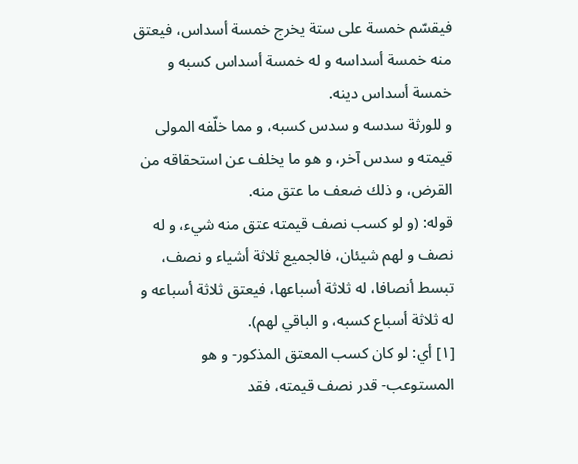فيقسّم خمسة على ستة يخرج خمسة أسداس، فيعتق منه خمسة أسداسه و له خمسة أسداس كسبه و خمسة أسداس دينه.
و للورثة سدسه و سدس كسبه، و مما خلّفه المولى قيمته و سدس آخر، و هو ما يخلف عن استحقاقه من القرض، و ذلك ضعف ما عتق منه.
قوله: (و لو كسب نصف قيمته عتق منه شيء، و له نصف و لهم شيئان، فالجميع ثلاثة أشياء و نصف، تبسط أنصافا، له ثلاثة أسباعها، فيعتق ثلاثة أسباعه و له ثلاثة أسباع كسبه، و الباقي لهم).
[١] أي: لو كان كسب المعتق المذكور- و هو المستوعب- قدر نصف قيمته، فقد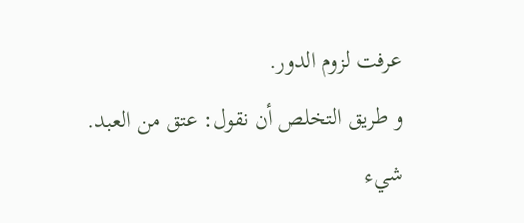عرفت لزوم الدور.
و طريق التخلص أن نقول: عتق من العبد. شيء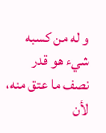و له من كسبه شيء هو قدر نصف ما عتق منه، لأن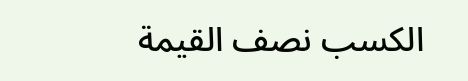الكسب نصف القيمة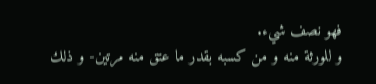فهو نصف شيء.
و للورثة منه و من كسبه بقدر ما عتق منه مرتين- و ذلك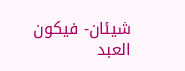شيئان- فيكون العبد